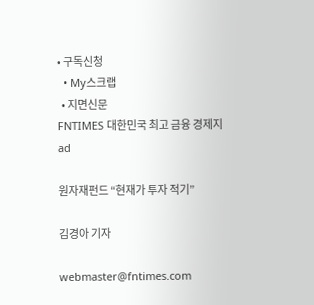• 구독신청
  • My스크랩
  • 지면신문
FNTIMES 대한민국 최고 금융 경제지
ad

원자재펀드 “현재가 투자 적기”

김경아 기자

webmaster@fntimes.com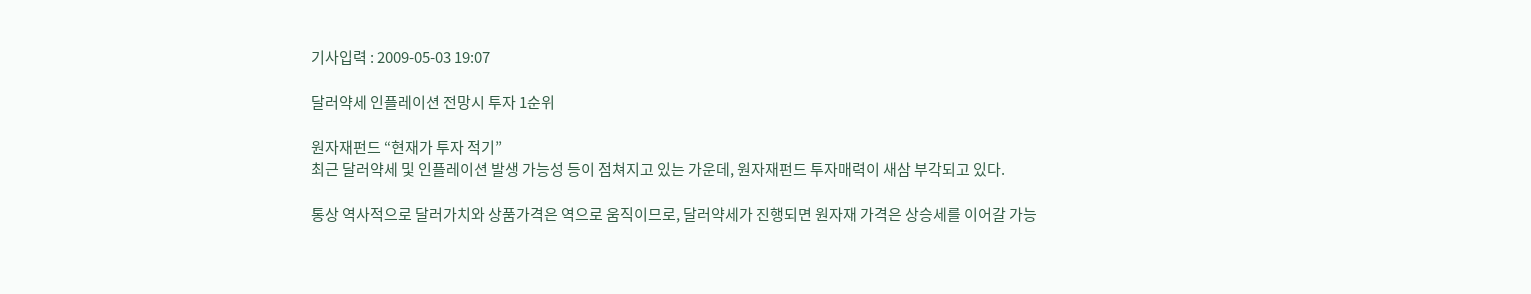기사입력 : 2009-05-03 19:07

달러약세 인플레이션 전망시 투자 1순위

원자재펀드 “현재가 투자 적기”
최근 달러약세 및 인플레이션 발생 가능성 등이 점쳐지고 있는 가운데, 원자재펀드 투자매력이 새삼 부각되고 있다.

통상 역사적으로 달러가치와 상품가격은 역으로 움직이므로, 달러약세가 진행되면 원자재 가격은 상승세를 이어갈 가능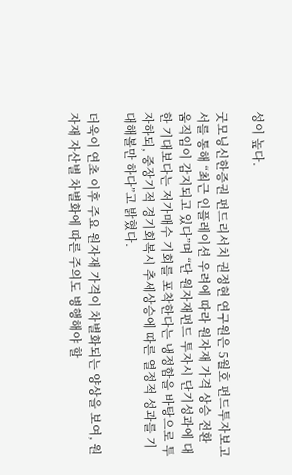성이 높다.

굿모닝신한증권 펀드리서치 권정현 연구원은 5월호 펀드투자보고서를 통해 “최근 인플레이션 우려에 따라 원자재 가격 상승 전환 움직임이 감지되고 있다”며 “단 원자재펀드 투자시 단기성과에 대한 기대보다는 저가매수 기회를 포착한다는 냉정함을 바탕으로 투자하되, 중장기적 경기회복시 추세상승에 따른 열정적 성과를 기대해볼만 하다”고 밝혔다.

더욱이 연초 이후 주요 원자재 가격이 차별화되는 양상을 보여, 원자재 자산별 차별화에 따른 주의도 병행해야 할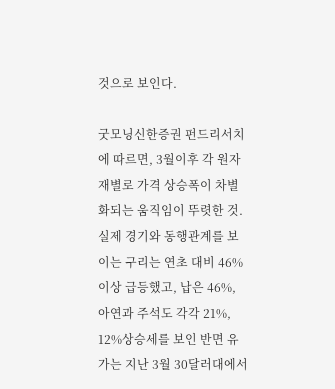것으로 보인다.

굿모닝신한증권 펀드리서치에 따르면, 3월이후 각 원자재별로 가격 상승폭이 차별화되는 움직임이 뚜렷한 것. 실제 경기와 동행관계를 보이는 구리는 연초 대비 46%이상 급등했고, 납은 46%, 아연과 주석도 각각 21%, 12%상승세를 보인 반면 유가는 지난 3월 30달러대에서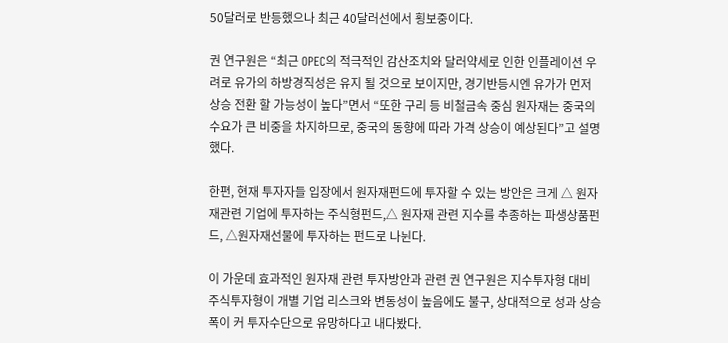50달러로 반등했으나 최근 40달러선에서 횡보중이다.

권 연구원은 “최근 OPEC의 적극적인 감산조치와 달러약세로 인한 인플레이션 우려로 유가의 하방경직성은 유지 될 것으로 보이지만, 경기반등시엔 유가가 먼저 상승 전환 할 가능성이 높다”면서 “또한 구리 등 비철금속 중심 원자재는 중국의 수요가 큰 비중을 차지하므로, 중국의 동향에 따라 가격 상승이 예상된다”고 설명했다.

한편, 현재 투자자들 입장에서 원자재펀드에 투자할 수 있는 방안은 크게 △ 원자재관련 기업에 투자하는 주식형펀드,△ 원자재 관련 지수를 추종하는 파생상품펀드, △원자재선물에 투자하는 펀드로 나뉜다.

이 가운데 효과적인 원자재 관련 투자방안과 관련 권 연구원은 지수투자형 대비 주식투자형이 개별 기업 리스크와 변동성이 높음에도 불구, 상대적으로 성과 상승폭이 커 투자수단으로 유망하다고 내다봤다.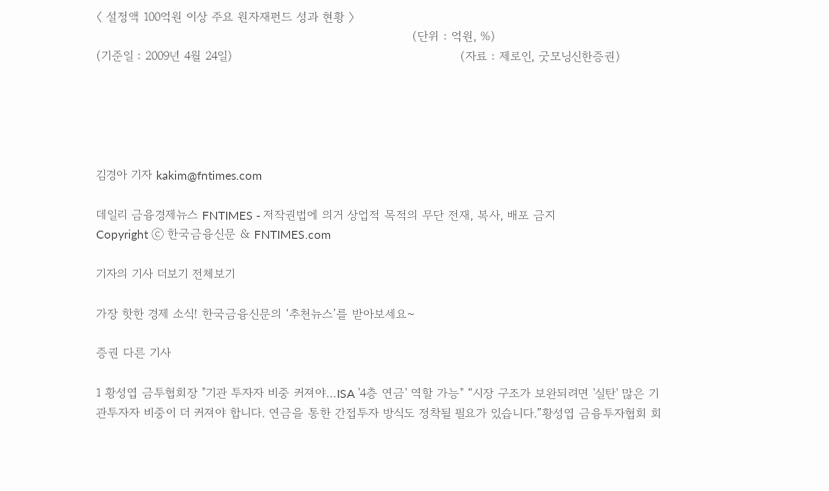〈 설정액 100억원 이상 주요 원자재펀드 성과 현황 〉
                                                                               (단위 : 억원, %)
(기준일 : 2009년 4월 24일)                                                         (자료 : 제로인, 굿모닝신한증권)





김경아 기자 kakim@fntimes.com

데일리 금융경제뉴스 FNTIMES - 저작권법에 의거 상업적 목적의 무단 전재, 복사, 배포 금지
Copyright ⓒ 한국금융신문 & FNTIMES.com

기자의 기사 더보기 전체보기

가장 핫한 경제 소식! 한국금융신문의 ‘추천뉴스’를 받아보세요~

증권 다른 기사

1 황성엽 금투협회장 "기관 투자자 비중 커져야…ISA '4층 연금' 역할 가능" “시장 구조가 보완되려면 '실탄' 많은 기관투자자 비중이 더 커져야 합니다. 연금을 통한 간접투자 방식도 정착될 필요가 있습니다.”황성엽 금융투자협회 회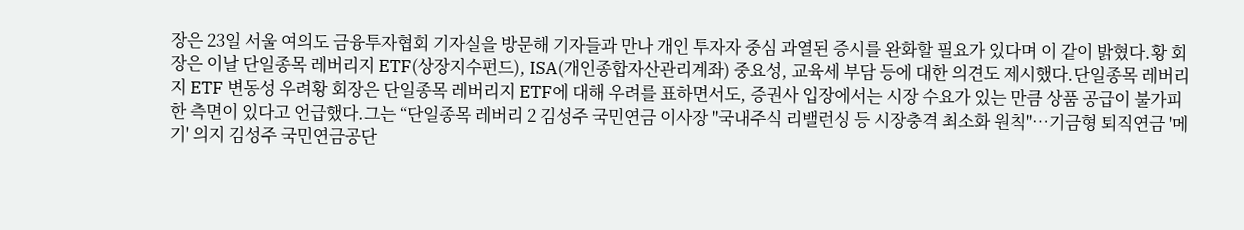장은 23일 서울 여의도 금융투자협회 기자실을 방문해 기자들과 만나 개인 투자자 중심 과열된 증시를 완화할 필요가 있다며 이 같이 밝혔다.황 회장은 이날 단일종목 레버리지 ETF(상장지수펀드), ISA(개인종합자산관리계좌) 중요성, 교육세 부담 등에 대한 의견도 제시했다.단일종목 레버리지 ETF 변동성 우려황 회장은 단일종목 레버리지 ETF에 대해 우려를 표하면서도, 증권사 입장에서는 시장 수요가 있는 만큼 상품 공급이 불가피한 측면이 있다고 언급했다.그는 “단일종목 레버리 2 김성주 국민연금 이사장 "국내주식 리밸런싱 등 시장충격 최소화 원칙"…기금형 퇴직연금 '메기' 의지 김성주 국민연금공단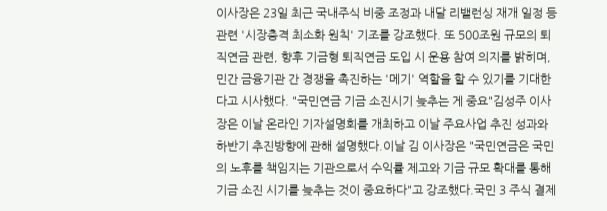이사장은 23일 최근 국내주식 비중 조정과 내달 리밸런싱 재개 일정 등 관련 '시장충격 최소화 원칙' 기조를 강조했다. 또 500조원 규모의 퇴직연금 관련, 향후 기금형 퇴직연금 도입 시 운용 참여 의지를 밝히며, 민간 금융기관 간 경쟁을 촉진하는 '메기' 역할을 할 수 있기를 기대한다고 시사했다. "국민연금 기금 소진시기 늦추는 게 중요"김성주 이사장은 이날 온라인 기자설명회를 개최하고 이날 주요사업 추진 성과와 하반기 추진방향에 관해 설명했다.이날 김 이사장은 "국민연금은 국민의 노후를 책임지는 기관으로서 수익률 제고와 기금 규모 확대를 통해 기금 소진 시기를 늦추는 것이 중요하다"고 강조했다.국민 3 주식 결제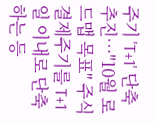주기 'T+1' 단축 추진…"10월 로드맵 목표" 주식 결제주기를 T+1일 이내로 단축하는 등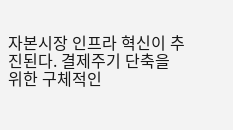자본시장 인프라 혁신이 추진된다. 결제주기 단축을 위한 구체적인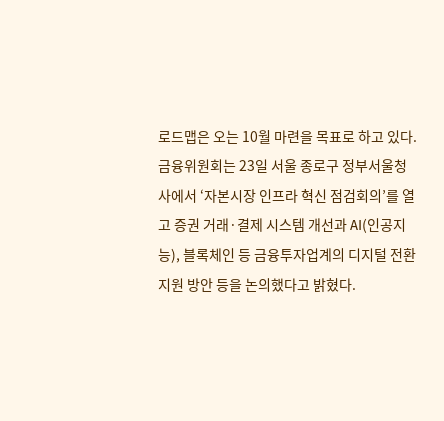로드맵은 오는 10월 마련을 목표로 하고 있다.금융위원회는 23일 서울 종로구 정부서울청사에서 ‘자본시장 인프라 혁신 점검회의’를 열고 증권 거래·결제 시스템 개선과 AI(인공지능), 블록체인 등 금융투자업계의 디지털 전환 지원 방안 등을 논의했다고 밝혔다.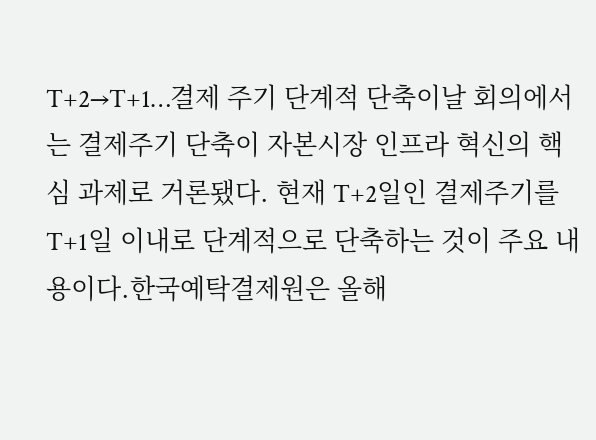T+2→T+1…결제 주기 단계적 단축이날 회의에서는 결제주기 단축이 자본시장 인프라 혁신의 핵심 과제로 거론됐다. 현재 T+2일인 결제주기를 T+1일 이내로 단계적으로 단축하는 것이 주요 내용이다.한국예탁결제원은 올해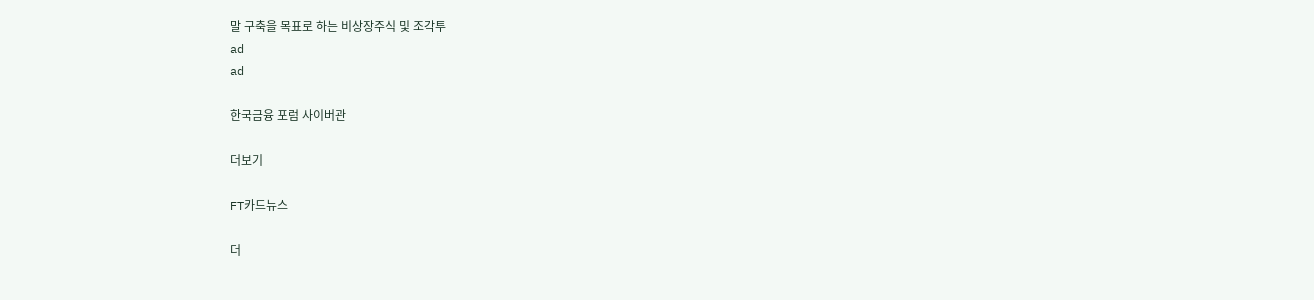말 구축을 목표로 하는 비상장주식 및 조각투
ad
ad

한국금융 포럼 사이버관

더보기

FT카드뉴스

더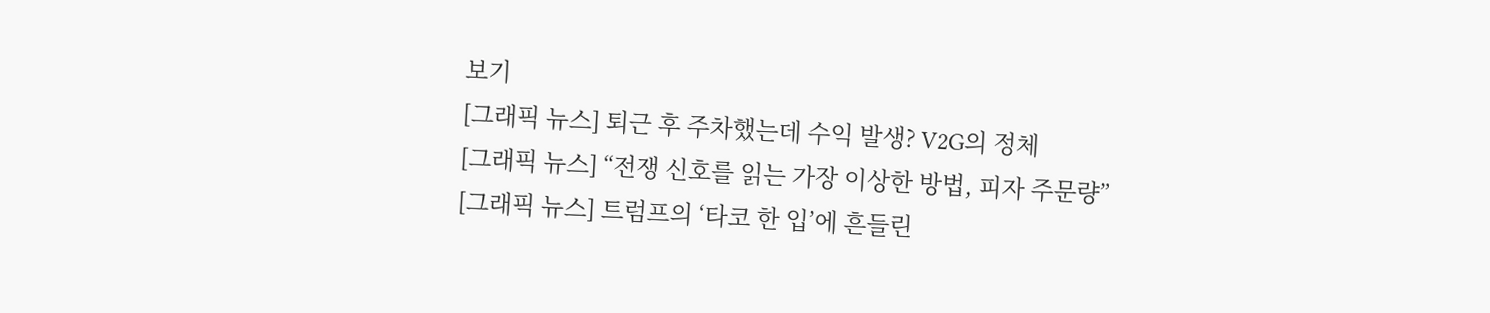보기
[그래픽 뉴스] 퇴근 후 주차했는데 수익 발생? V2G의 정체
[그래픽 뉴스] “전쟁 신호를 읽는 가장 이상한 방법, 피자 주문량”
[그래픽 뉴스] 트럼프의 ‘타코 한 입’에 흔들린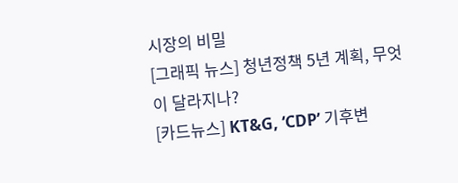시장의 비밀
[그래픽 뉴스] 청년정책 5년 계획, 무엇이 달라지나?
[카드뉴스] KT&G, ‘CDP’ 기후변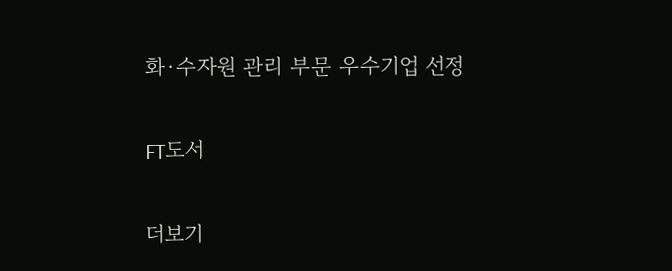화·수자원 관리 부문 우수기업 선정

FT도서

더보기